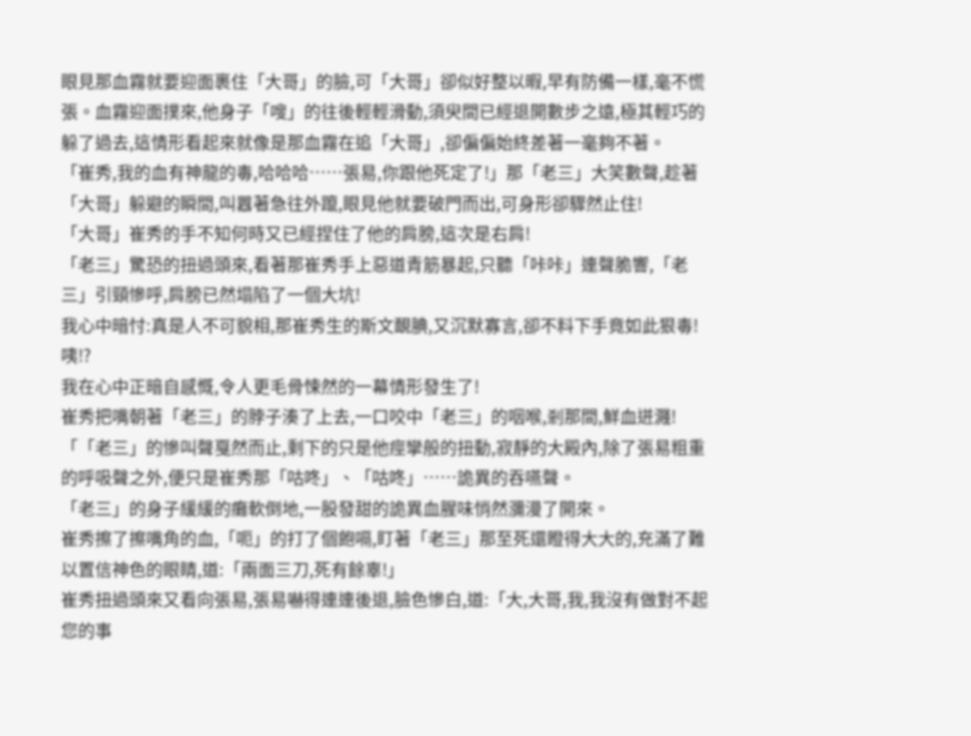眼見那血霧就要迎面裹住「大哥」的臉,可「大哥」卻似好整以暇,早有防備一樣,毫不慌張。血霧迎面撲來,他身子「嗖」的往後輕輕滑動,須臾間已經退開數步之遠,極其輕巧的躲了過去,這情形看起來就像是那血霧在追「大哥」,卻偏偏始終差著一毫夠不著。
「崔秀,我的血有神龍的毒,哈哈哈……張易,你跟他死定了!」那「老三」大笑數聲,趁著「大哥」躲避的瞬間,叫囂著急往外躥,眼見他就要破門而出,可身形卻驟然止住!
「大哥」崔秀的手不知何時又已經捏住了他的肩膀,這次是右肩!
「老三」驚恐的扭過頭來,看著那崔秀手上惡道青筋暴起,只聽「咔咔」連聲脆響,「老三」引頸慘呼,肩膀已然塌陷了一個大坑!
我心中暗忖:真是人不可貌相,那崔秀生的斯文靦腆,又沉默寡言,卻不料下手竟如此狠毒!咦!?
我在心中正暗自感慨,令人更毛骨悚然的一幕情形發生了!
崔秀把嘴朝著「老三」的脖子湊了上去,一口咬中「老三」的咽喉,剎那間,鮮血迸濺!
「「老三」的慘叫聲戛然而止,剩下的只是他痙攣般的扭動,寂靜的大殿內,除了張易粗重的呼吸聲之外,便只是崔秀那「咕咚」、「咕咚」……詭異的吞嚥聲。
「老三」的身子緩緩的癱軟倒地,一股發甜的詭異血腥味悄然瀰漫了開來。
崔秀擦了擦嘴角的血,「呃」的打了個飽嗝,盯著「老三」那至死還瞪得大大的,充滿了難以置信神色的眼睛,道:「兩面三刀,死有餘辜!」
崔秀扭過頭來又看向張易,張易嚇得連連後退,臉色慘白,道:「大,大哥,我,我沒有做對不起您的事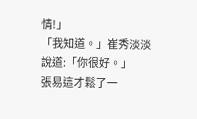情!」
「我知道。」崔秀淡淡說道:「你很好。」
張易這才鬆了一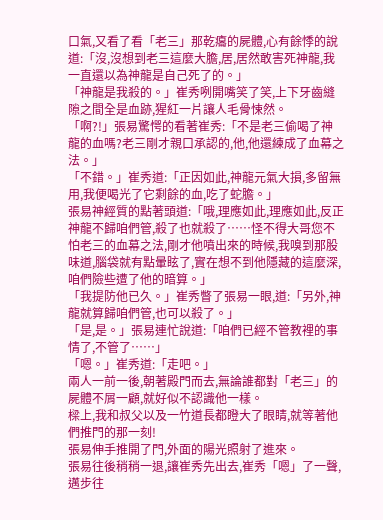口氣,又看了看「老三」那乾癟的屍體,心有餘悸的說道:「沒,沒想到老三這麼大膽,居,居然敢害死神龍,我一直還以為神龍是自己死了的。」
「神龍是我殺的。」崔秀咧開嘴笑了笑,上下牙齒縫隙之間全是血跡,猩紅一片讓人毛骨悚然。
「啊?!」張易驚愕的看著崔秀:「不是老三偷喝了神龍的血嗎?老三剛才親口承認的,他,他還練成了血幕之法。」
「不錯。」崔秀道:「正因如此,神龍元氣大損,多留無用,我便喝光了它剩餘的血,吃了蛇膽。」
張易神經質的點著頭道:「哦,理應如此,理應如此,反正神龍不歸咱們管,殺了也就殺了……怪不得大哥您不怕老三的血幕之法,剛才他噴出來的時候,我嗅到那股味道,腦袋就有點暈眩了,實在想不到他隱藏的這麼深,咱們險些遭了他的暗算。」
「我提防他已久。」崔秀瞥了張易一眼,道:「另外,神龍就算歸咱們管,也可以殺了。」
「是,是。」張易連忙說道:「咱們已經不管教裡的事情了,不管了……」
「嗯。」崔秀道:「走吧。」
兩人一前一後,朝著殿門而去,無論誰都對「老三」的屍體不屑一顧,就好似不認識他一樣。
樑上,我和叔父以及一竹道長都瞪大了眼睛,就等著他們推門的那一刻!
張易伸手推開了門,外面的陽光照射了進來。
張易往後稍稍一退,讓崔秀先出去,崔秀「嗯」了一聲,邁步往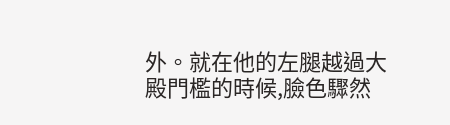外。就在他的左腿越過大殿門檻的時候,臉色驟然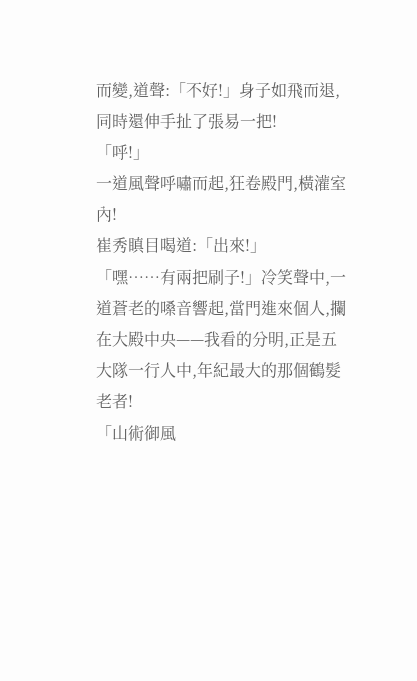而變,道聲:「不好!」身子如飛而退,同時還伸手扯了張易一把!
「呼!」
一道風聲呼嘯而起,狂卷殿門,橫灌室內!
崔秀瞋目喝道:「出來!」
「嘿……有兩把刷子!」冷笑聲中,一道蒼老的嗓音響起,當門進來個人,攔在大殿中央——我看的分明,正是五大隊一行人中,年紀最大的那個鶴髮老者!
「山術御風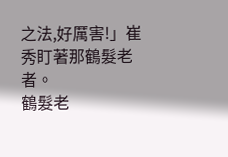之法,好厲害!」崔秀盯著那鶴髮老者。
鶴髮老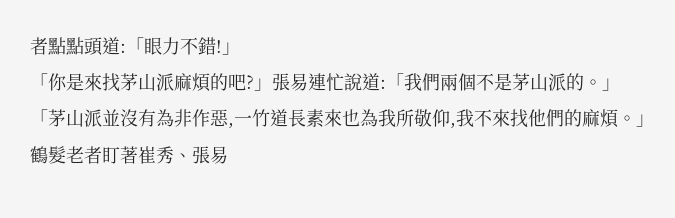者點點頭道:「眼力不錯!」
「你是來找茅山派麻煩的吧?」張易連忙說道:「我們兩個不是茅山派的。」
「茅山派並沒有為非作惡,一竹道長素來也為我所敬仰,我不來找他們的麻煩。」鶴髮老者盯著崔秀、張易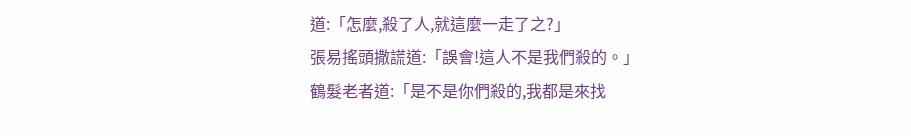道:「怎麼,殺了人,就這麼一走了之?」
張易搖頭撒謊道:「誤會!這人不是我們殺的。」
鶴髮老者道:「是不是你們殺的,我都是來找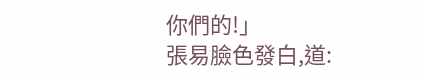你們的!」
張易臉色發白,道: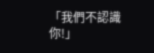「我們不認識你!」